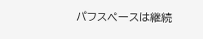パフスペースは継続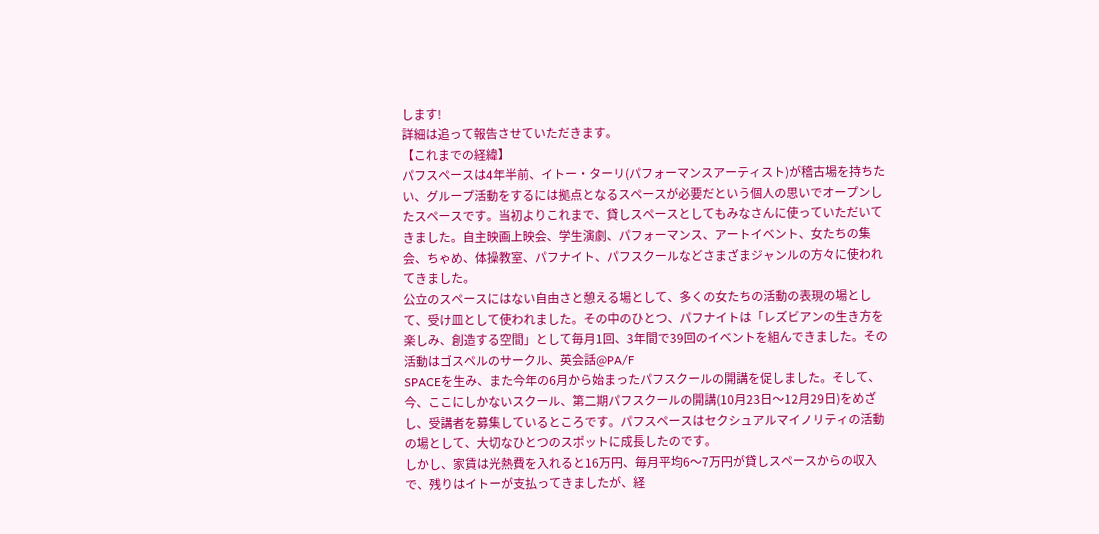します!
詳細は追って報告させていただきます。
【これまでの経緯】
パフスペースは4年半前、イトー・ターリ(パフォーマンスアーティスト)が稽古場を持ちたい、グループ活動をするには拠点となるスペースが必要だという個人の思いでオープンしたスペースです。当初よりこれまで、貸しスペースとしてもみなさんに使っていただいてきました。自主映画上映会、学生演劇、パフォーマンス、アートイベント、女たちの集会、ちゃめ、体操教室、パフナイト、パフスクールなどさまざまジャンルの方々に使われてきました。
公立のスペースにはない自由さと憩える場として、多くの女たちの活動の表現の場として、受け皿として使われました。その中のひとつ、パフナイトは「レズビアンの生き方を楽しみ、創造する空間」として毎月1回、3年間で39回のイベントを組んできました。その活動はゴスペルのサークル、英会話@PA/F
SPACEを生み、また今年の6月から始まったパフスクールの開講を促しました。そして、今、ここにしかないスクール、第二期パフスクールの開講(10月23日〜12月29日)をめざし、受講者を募集しているところです。パフスペースはセクシュアルマイノリティの活動の場として、大切なひとつのスポットに成長したのです。
しかし、家賃は光熱費を入れると16万円、毎月平均6〜7万円が貸しスペースからの収入で、残りはイトーが支払ってきましたが、経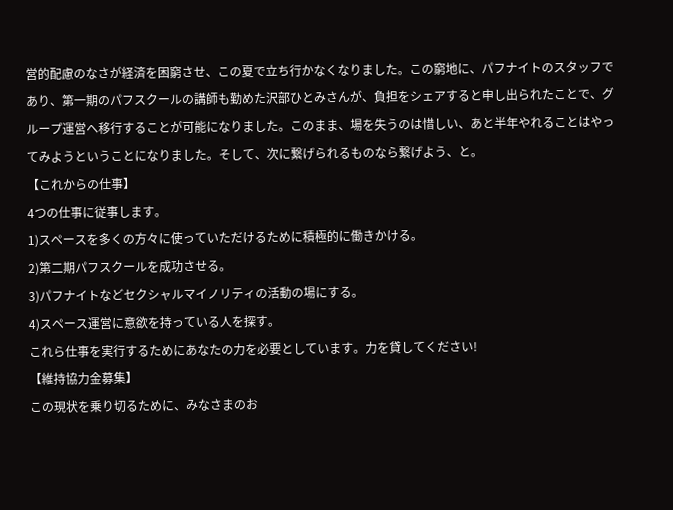営的配慮のなさが経済を困窮させ、この夏で立ち行かなくなりました。この窮地に、パフナイトのスタッフであり、第一期のパフスクールの講師も勤めた沢部ひとみさんが、負担をシェアすると申し出られたことで、グループ運営へ移行することが可能になりました。このまま、場を失うのは惜しい、あと半年やれることはやってみようということになりました。そして、次に繋げられるものなら繋げよう、と。
【これからの仕事】
4つの仕事に従事します。
1)スペースを多くの方々に使っていただけるために積極的に働きかける。
2)第二期パフスクールを成功させる。
3)パフナイトなどセクシャルマイノリティの活動の場にする。
4)スペース運営に意欲を持っている人を探す。
これら仕事を実行するためにあなたの力を必要としています。力を貸してください!
【維持協力金募集】
この現状を乗り切るために、みなさまのお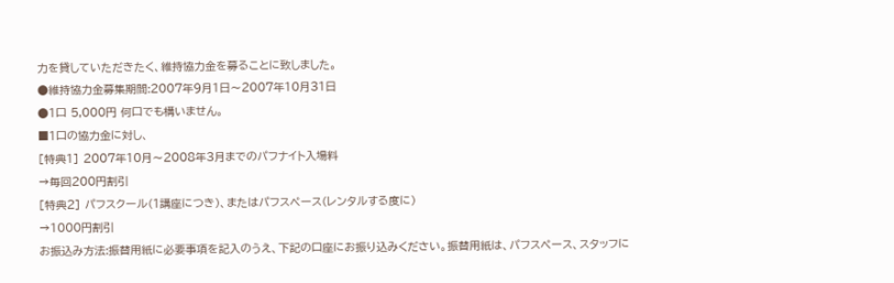力を貸していただきたく、維持協力金を募ることに致しました。
●維持協力金募集期間:2007年9月1日〜2007年10月31日
●1口 5,000円 何口でも構いません。
■1口の協力金に対し、
[特典1] 2007年10月〜2008年3月までのパフナイト入場料
→毎回200円割引
[特典2] パフスクール(1講座につき)、またはパフスペース(レンタルする度に)
→1000円割引
お振込み方法:振替用紙に必要事項を記入のうえ、下記の口座にお振り込みください。振替用紙は、パフスペース、スタッフに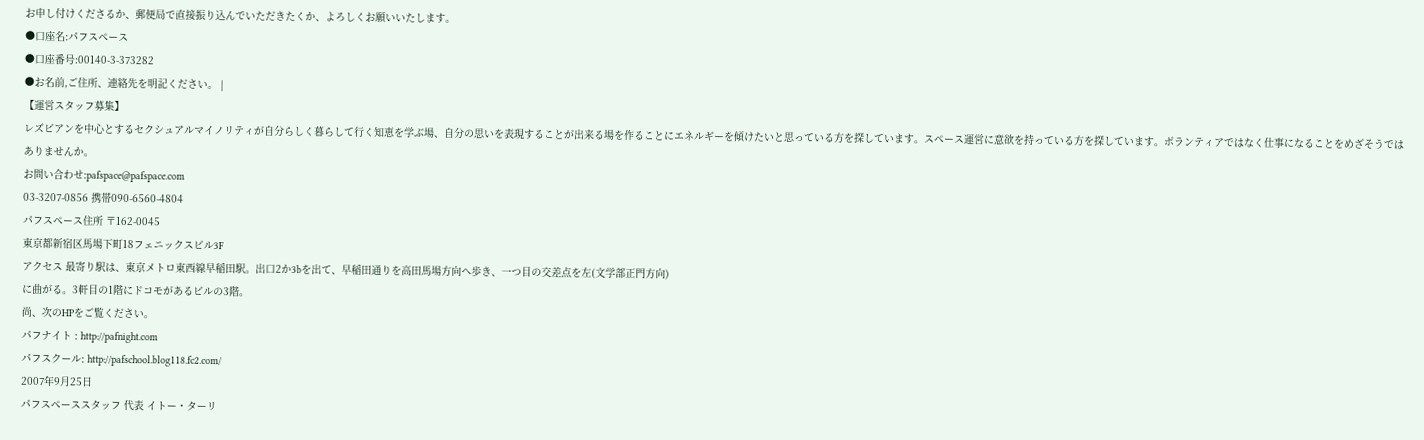お申し付けくださるか、郵便局で直接振り込んでいただきたくか、よろしくお願いいたします。
●口座名:パフスペース
●口座番号:00140-3-373282
●お名前,ご住所、連絡先を明記ください。 |
【運営スタッフ募集】
レズビアンを中心とするセクシュアルマイノリティが自分らしく暮らして行く知恵を学ぶ場、自分の思いを表現することが出来る場を作ることにエネルギーを傾けたいと思っている方を探しています。スペース運営に意欲を持っている方を探しています。ボランティアではなく仕事になることをめざそうではありませんか。
お問い合わせ:pafspace@pafspace.com
03-3207-0856 携帯090-6560-4804
パフスペース住所 〒162-0045
東京都新宿区馬場下町18フェニックスビル3F
アクセス 最寄り駅は、東京メトロ東西線早稲田駅。出口2か3bを出て、早稲田通りを高田馬場方向へ歩き、一つ目の交差点を左(文学部正門方向)
に曲がる。3軒目の1階にドコモがあるビルの3階。
尚、次のHPをご覧ください。
パフナイト : http://pafnight.com
パフスクール: http://pafschool.blog118.fc2.com/
2007年9月25日
パフスペーススタッフ 代表 イトー・ターリ